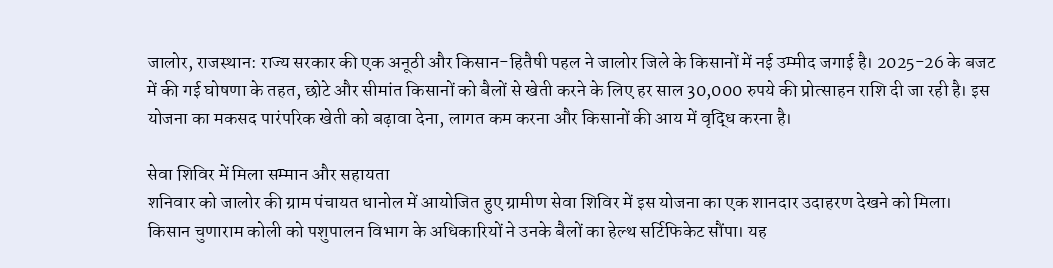जालोर, राजस्थान: राज्य सरकार की एक अनूठी और किसान-हितैषी पहल ने जालोर जिले के किसानों में नई उम्मीद जगाई है। 2025-26 के बजट में की गई घोषणा के तहत, छोटे और सीमांत किसानों को बैलों से खेती करने के लिए हर साल 30,000 रुपये की प्रोत्साहन राशि दी जा रही है। इस योजना का मकसद पारंपरिक खेती को बढ़ावा देना, लागत कम करना और किसानों की आय में वृद्धि करना है।

सेवा शिविर में मिला सम्मान और सहायता
शनिवार को जालोर की ग्राम पंचायत धानोल में आयोजित हुए ग्रामीण सेवा शिविर में इस योजना का एक शानदार उदाहरण देखने को मिला। किसान चुणाराम कोली को पशुपालन विभाग के अधिकारियों ने उनके बैलों का हेल्थ सर्टिफिकेट सौंपा। यह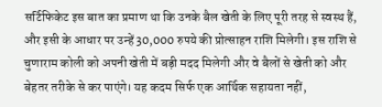सर्टिफिकेट इस बात का प्रमाण था कि उनके बैल खेती के लिए पूरी तरह से स्वस्थ हैं, और इसी के आधार पर उन्हें 30,000 रुपये की प्रोत्साहन राशि मिलेगी। इस राशि से चुणाराम कोली को अपनी खेती में बड़ी मदद मिलेगी और वे बैलों से खेती को और बेहतर तरीके से कर पाएंगे। यह कदम सिर्फ एक आर्थिक सहायता नहीं,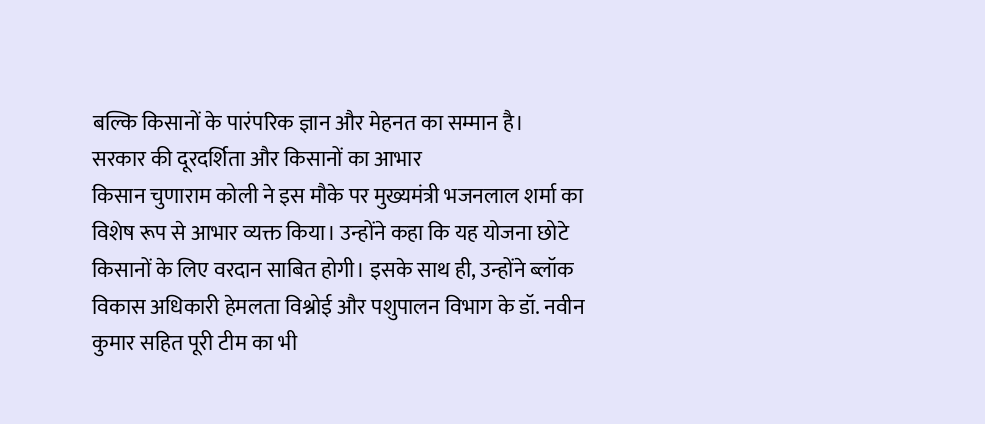बल्कि किसानों के पारंपरिक ज्ञान और मेहनत का सम्मान है।
सरकार की दूरदर्शिता और किसानों का आभार
किसान चुणाराम कोली ने इस मौके पर मुख्यमंत्री भजनलाल शर्मा का विशेष रूप से आभार व्यक्त किया। उन्होंने कहा कि यह योजना छोटे किसानों के लिए वरदान साबित होगी। इसके साथ ही, उन्होंने ब्लॉक विकास अधिकारी हेमलता विश्नोई और पशुपालन विभाग के डॉ. नवीन कुमार सहित पूरी टीम का भी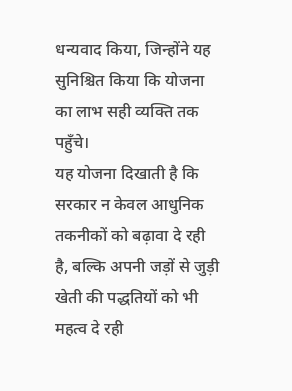धन्यवाद किया, जिन्होंने यह सुनिश्चित किया कि योजना का लाभ सही व्यक्ति तक पहुँचे।
यह योजना दिखाती है कि सरकार न केवल आधुनिक तकनीकों को बढ़ावा दे रही है, बल्कि अपनी जड़ों से जुड़ी खेती की पद्धतियों को भी महत्व दे रही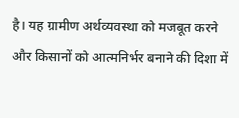है। यह ग्रामीण अर्थव्यवस्था को मजबूत करने और किसानों को आत्मनिर्भर बनाने की दिशा में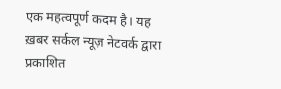एक महत्वपूर्ण कदम है। यह ख़बर सर्कल न्यूज़ नेटवर्क द्वारा प्रकाशित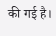की गई है।